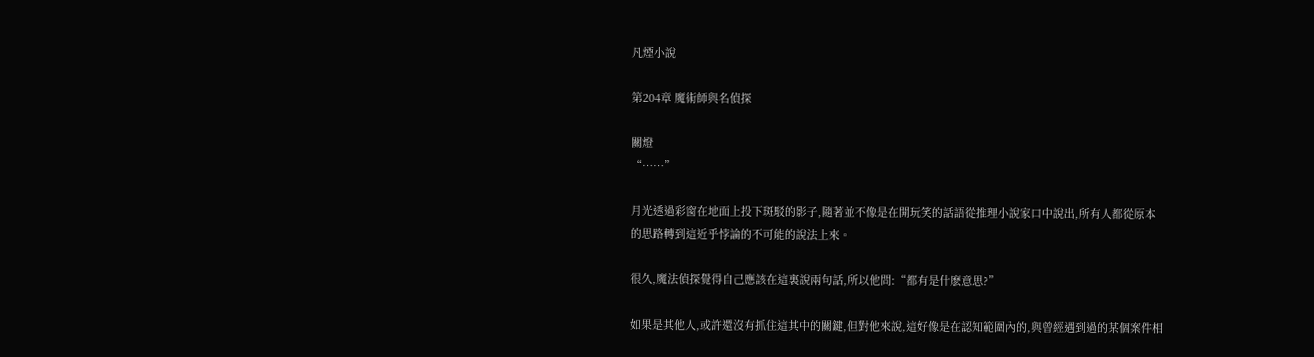凡煙小說

第204章 魔術師與名偵探

關燈
“……”

月光透過彩窗在地面上投下斑駁的影子,隨著並不像是在開玩笑的話語從推理小說家口中說出,所有人都從原本的思路轉到這近乎悖論的不可能的說法上來。

很久,魔法偵探覺得自己應該在這裏說兩句話,所以他問:“都有是什麽意思?”

如果是其他人,或許還沒有抓住這其中的關鍵,但對他來說,這好像是在認知範圍內的,與曾經遇到過的某個案件相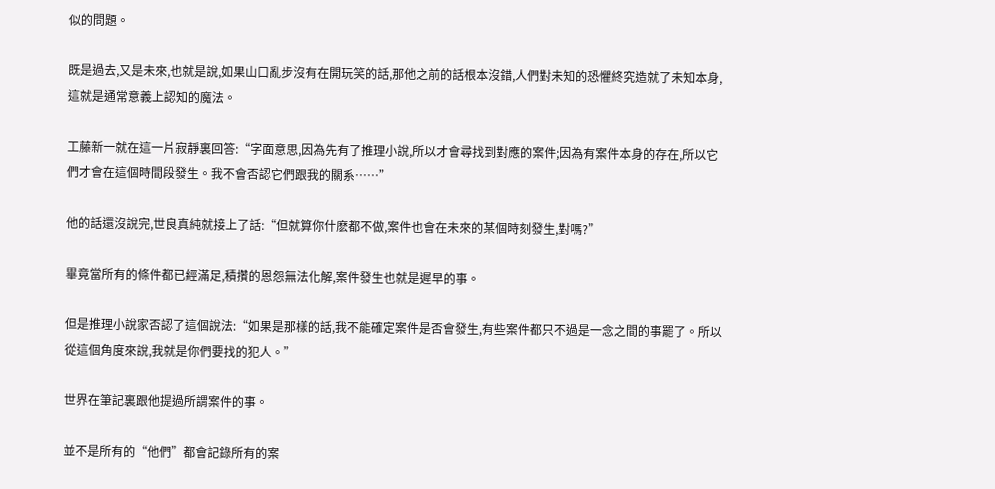似的問題。

既是過去,又是未來,也就是說,如果山口亂步沒有在開玩笑的話,那他之前的話根本沒錯,人們對未知的恐懼終究造就了未知本身,這就是通常意義上認知的魔法。

工藤新一就在這一片寂靜裏回答:“字面意思,因為先有了推理小說,所以才會尋找到對應的案件;因為有案件本身的存在,所以它們才會在這個時間段發生。我不會否認它們跟我的關系……”

他的話還沒說完,世良真純就接上了話:“但就算你什麽都不做,案件也會在未來的某個時刻發生,對嗎?”

畢竟當所有的條件都已經滿足,積攢的恩怨無法化解,案件發生也就是遲早的事。

但是推理小說家否認了這個說法:“如果是那樣的話,我不能確定案件是否會發生,有些案件都只不過是一念之間的事罷了。所以從這個角度來說,我就是你們要找的犯人。”

世界在筆記裏跟他提過所謂案件的事。

並不是所有的“他們”都會記錄所有的案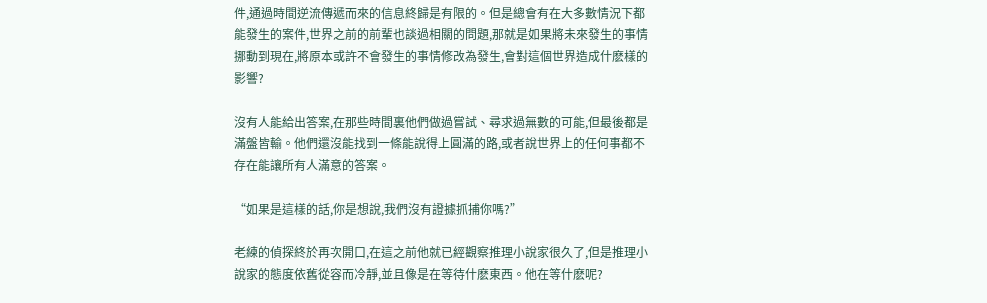件,通過時間逆流傳遞而來的信息終歸是有限的。但是總會有在大多數情況下都能發生的案件,世界之前的前輩也談過相關的問題,那就是如果將未來發生的事情挪動到現在,將原本或許不會發生的事情修改為發生,會對這個世界造成什麽樣的影響?

沒有人能給出答案,在那些時間裏他們做過嘗試、尋求過無數的可能,但最後都是滿盤皆輸。他們還沒能找到一條能說得上圓滿的路,或者說世界上的任何事都不存在能讓所有人滿意的答案。

“如果是這樣的話,你是想說,我們沒有證據抓捕你嗎?”

老練的偵探終於再次開口,在這之前他就已經觀察推理小說家很久了,但是推理小說家的態度依舊從容而冷靜,並且像是在等待什麽東西。他在等什麽呢?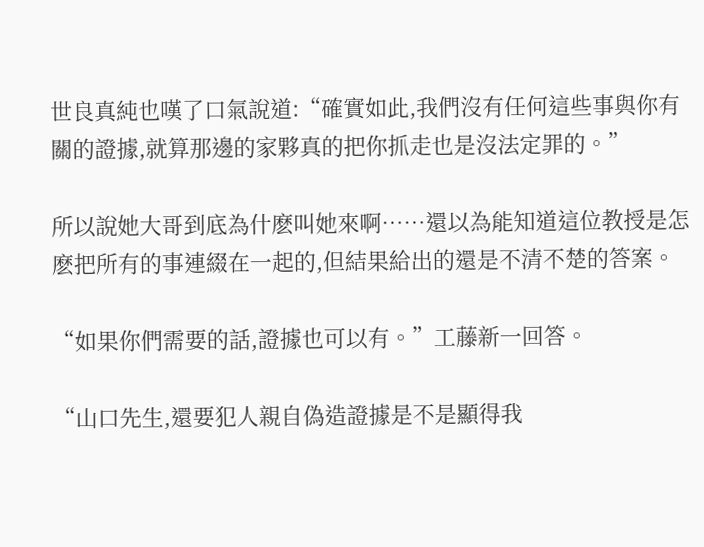世良真純也嘆了口氣說道:“確實如此,我們沒有任何這些事與你有關的證據,就算那邊的家夥真的把你抓走也是沒法定罪的。”

所以說她大哥到底為什麽叫她來啊……還以為能知道這位教授是怎麽把所有的事連綴在一起的,但結果給出的還是不清不楚的答案。

“如果你們需要的話,證據也可以有。”工藤新一回答。

“山口先生,還要犯人親自偽造證據是不是顯得我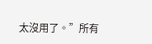太沒用了。”所有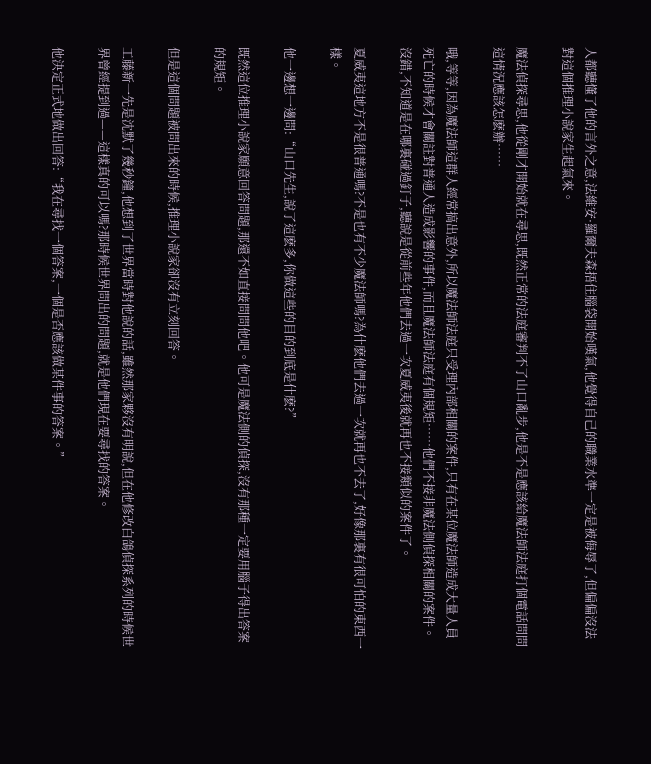人都聽懂了他的言外之意,法維安·羅爾夫森捂住腦袋開始嘆氣,他覺得自己的職業水準一定是被侮辱了,但偏偏沒法對這個推理小說家生起氣來。

魔法偵探尋思,他從剛才開始就在尋思,既然正常的法庭審判不了山口亂步,他是不是應該給魔法師法庭打個電話問問這情況應該怎麽辦……

哦,等等,因為魔法師這群人經常搞出意外,所以魔法師法庭只受理內部相關的案件,只有在某位魔法師造成大量人員死亡的時候才會關註對普通人造成影響的事件,而且魔法師法庭有個規矩……他們不接非魔法側偵探相關的案件。沒錯,不知道是在哪裏碰過釘子,聽說是從前些年他們去過一次夏威夷後就再也不接類似的案件了。

夏威夷這地方不是很普通嗎?不是也有不少魔法師嗎?為什麽他們去過一次就再也不去了,好像那裏有很可怕的東西一樣。

他一邊想一邊問:“山口先生,說了這麽多,你做這些的目的到底是什麽?”

既然這位推理小說家願意回答問題,那還不如直接問問他吧。他可是魔法側的偵探,沒有那種一定要用腦子得出答案的規矩。

但是這個問題被問出來的時候,推理小說家卻沒有立刻回答。

工藤新一先是沈默了幾秒鐘,他想到了世界當時對他說的話,雖然那家夥沒有明說,但在他修改白鴿偵探系列的時候世界曾經提到過——這樣真的可以嗎?那時候世界問出的問題,就是他們現在要尋找的答案。

他決定正式地做出回答:“我在尋找一個答案,一個是否應該做某件事的答案。”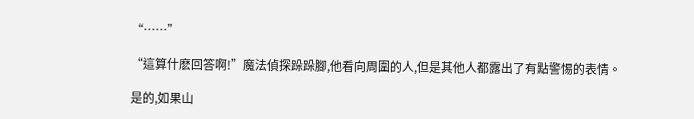“……”

“這算什麽回答啊!”魔法偵探跺跺腳,他看向周圍的人,但是其他人都露出了有點警惕的表情。

是的,如果山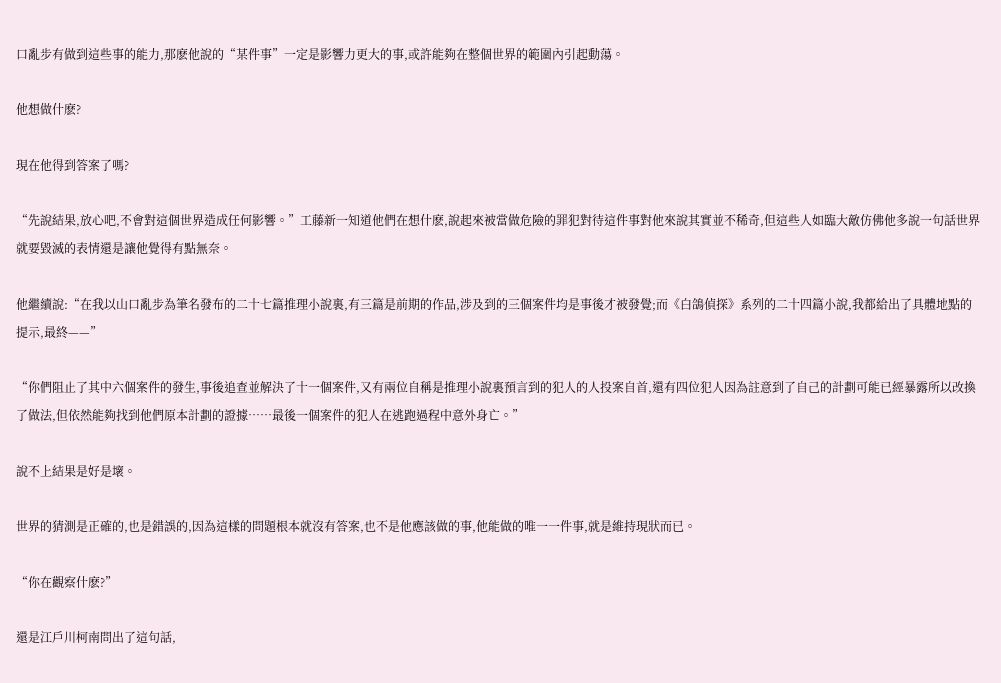口亂步有做到這些事的能力,那麽他說的“某件事”一定是影響力更大的事,或許能夠在整個世界的範圍內引起動蕩。

他想做什麽?

現在他得到答案了嗎?

“先說結果,放心吧,不會對這個世界造成任何影響。”工藤新一知道他們在想什麽,說起來被當做危險的罪犯對待這件事對他來說其實並不稀奇,但這些人如臨大敵仿佛他多說一句話世界就要毀滅的表情還是讓他覺得有點無奈。

他繼續說:“在我以山口亂步為筆名發布的二十七篇推理小說裏,有三篇是前期的作品,涉及到的三個案件均是事後才被發覺;而《白鴿偵探》系列的二十四篇小說,我都給出了具體地點的提示,最終——”

“你們阻止了其中六個案件的發生,事後追查並解決了十一個案件,又有兩位自稱是推理小說裏預言到的犯人的人投案自首,還有四位犯人因為註意到了自己的計劃可能已經暴露所以改換了做法,但依然能夠找到他們原本計劃的證據……最後一個案件的犯人在逃跑過程中意外身亡。”

說不上結果是好是壞。

世界的猜測是正確的,也是錯誤的,因為這樣的問題根本就沒有答案,也不是他應該做的事,他能做的唯一一件事,就是維持現狀而已。

“你在觀察什麽?”

還是江戶川柯南問出了這句話,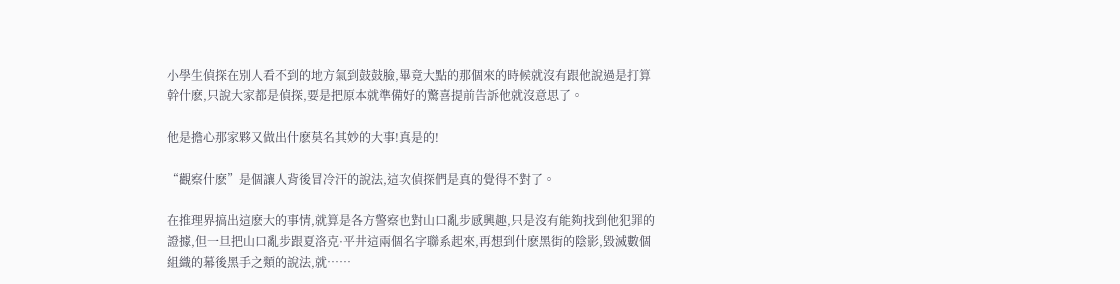小學生偵探在別人看不到的地方氣到鼓鼓臉,畢竟大點的那個來的時候就沒有跟他說過是打算幹什麽,只說大家都是偵探,要是把原本就準備好的驚喜提前告訴他就沒意思了。

他是擔心那家夥又做出什麽莫名其妙的大事!真是的!

“觀察什麽”是個讓人背後冒冷汗的說法,這次偵探們是真的覺得不對了。

在推理界搞出這麽大的事情,就算是各方警察也對山口亂步感興趣,只是沒有能夠找到他犯罪的證據,但一旦把山口亂步跟夏洛克·平井這兩個名字聯系起來,再想到什麽黑街的陰影,毀滅數個組織的幕後黑手之類的說法,就……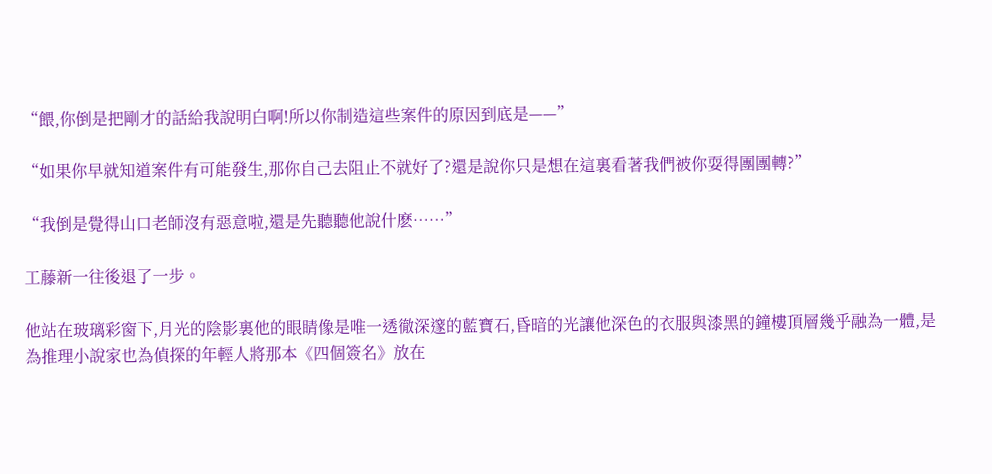“餵,你倒是把剛才的話給我說明白啊!所以你制造這些案件的原因到底是——”

“如果你早就知道案件有可能發生,那你自己去阻止不就好了?還是說你只是想在這裏看著我們被你耍得團團轉?”

“我倒是覺得山口老師沒有惡意啦,還是先聽聽他說什麽……”

工藤新一往後退了一步。

他站在玻璃彩窗下,月光的陰影裏他的眼睛像是唯一透徹深邃的藍寶石,昏暗的光讓他深色的衣服與漆黑的鐘樓頂層幾乎融為一體,是為推理小說家也為偵探的年輕人將那本《四個簽名》放在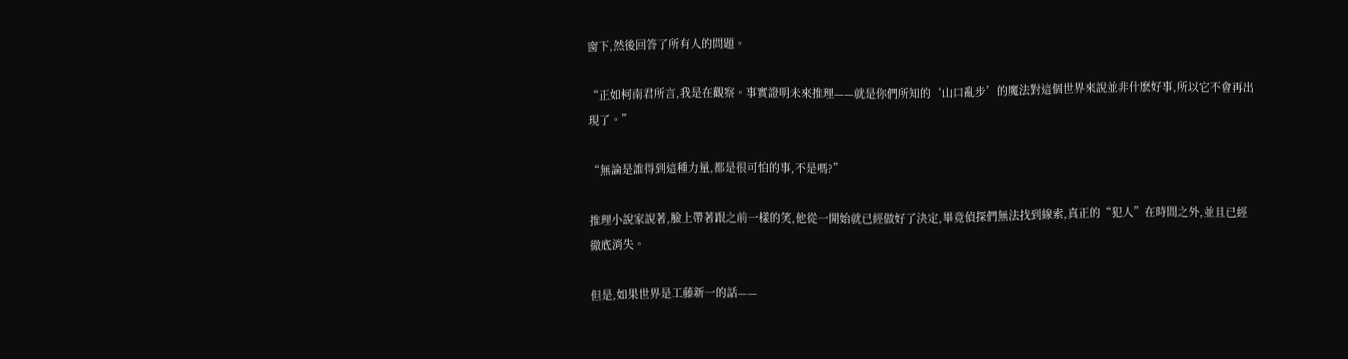窗下,然後回答了所有人的問題。

“正如柯南君所言,我是在觀察。事實證明未來推理——就是你們所知的‘山口亂步’的魔法對這個世界來說並非什麽好事,所以它不會再出現了。”

“無論是誰得到這種力量,都是很可怕的事,不是嗎?”

推理小說家說著,臉上帶著跟之前一樣的笑,他從一開始就已經做好了決定,畢竟偵探們無法找到線索,真正的“犯人”在時間之外,並且已經徹底消失。

但是,如果世界是工藤新一的話——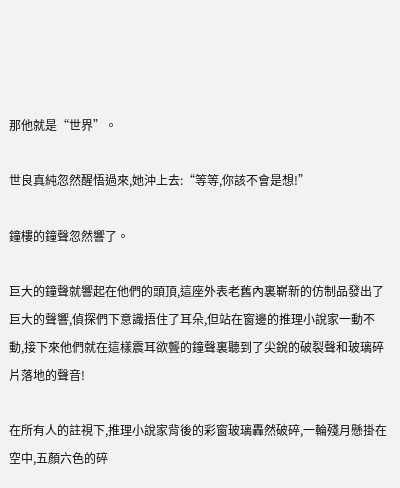那他就是“世界”。

世良真純忽然醒悟過來,她沖上去:“等等,你該不會是想!”

鐘樓的鐘聲忽然響了。

巨大的鐘聲就響起在他們的頭頂,這座外表老舊內裏嶄新的仿制品發出了巨大的聲響,偵探們下意識捂住了耳朵,但站在窗邊的推理小說家一動不動,接下來他們就在這樣震耳欲聾的鐘聲裏聽到了尖銳的破裂聲和玻璃碎片落地的聲音!

在所有人的註視下,推理小說家背後的彩窗玻璃轟然破碎,一輪殘月懸掛在空中,五顏六色的碎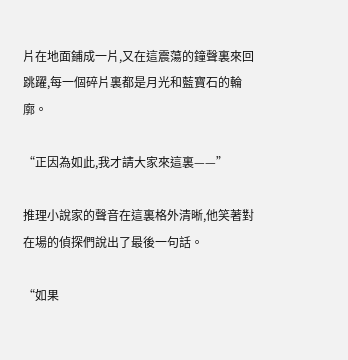片在地面鋪成一片,又在這震蕩的鐘聲裏來回跳躍,每一個碎片裏都是月光和藍寶石的輪廓。

“正因為如此,我才請大家來這裏——”

推理小說家的聲音在這裏格外清晰,他笑著對在場的偵探們說出了最後一句話。

“如果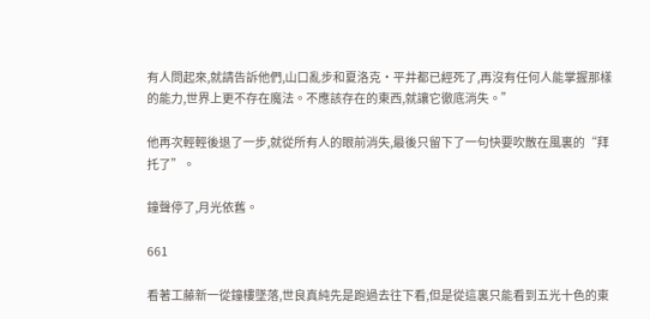有人問起來,就請告訴他們,山口亂步和夏洛克·平井都已經死了,再沒有任何人能掌握那樣的能力,世界上更不存在魔法。不應該存在的東西,就讓它徹底消失。”

他再次輕輕後退了一步,就從所有人的眼前消失,最後只留下了一句快要吹散在風裏的“拜托了”。

鐘聲停了,月光依舊。

661

看著工藤新一從鐘樓墜落,世良真純先是跑過去往下看,但是從這裏只能看到五光十色的東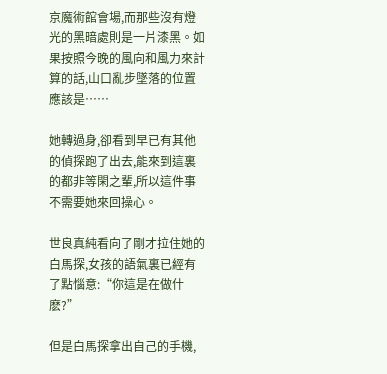京魔術館會場,而那些沒有燈光的黑暗處則是一片漆黑。如果按照今晚的風向和風力來計算的話,山口亂步墜落的位置應該是……

她轉過身,卻看到早已有其他的偵探跑了出去,能來到這裏的都非等閑之輩,所以這件事不需要她來回操心。

世良真純看向了剛才拉住她的白馬探,女孩的語氣裏已經有了點惱意:“你這是在做什麽?”

但是白馬探拿出自己的手機,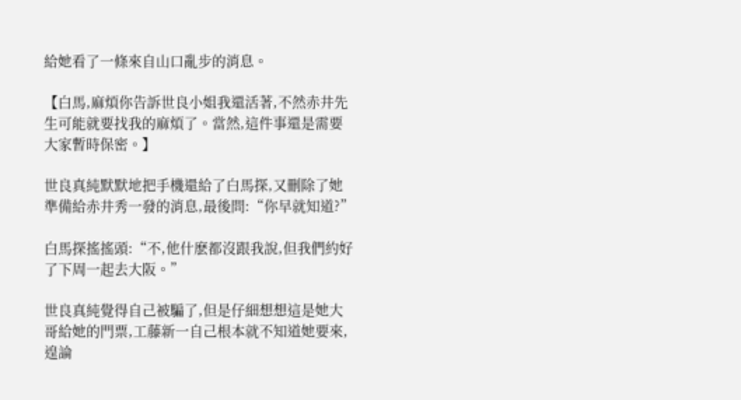給她看了一條來自山口亂步的消息。

【白馬,麻煩你告訴世良小姐我還活著,不然赤井先生可能就要找我的麻煩了。當然,這件事還是需要大家暫時保密。】

世良真純默默地把手機還給了白馬探,又刪除了她準備給赤井秀一發的消息,最後問:“你早就知道?”

白馬探搖搖頭:“不,他什麽都沒跟我說,但我們約好了下周一起去大阪。”

世良真純覺得自己被騙了,但是仔細想想這是她大哥給她的門票,工藤新一自己根本就不知道她要來,遑論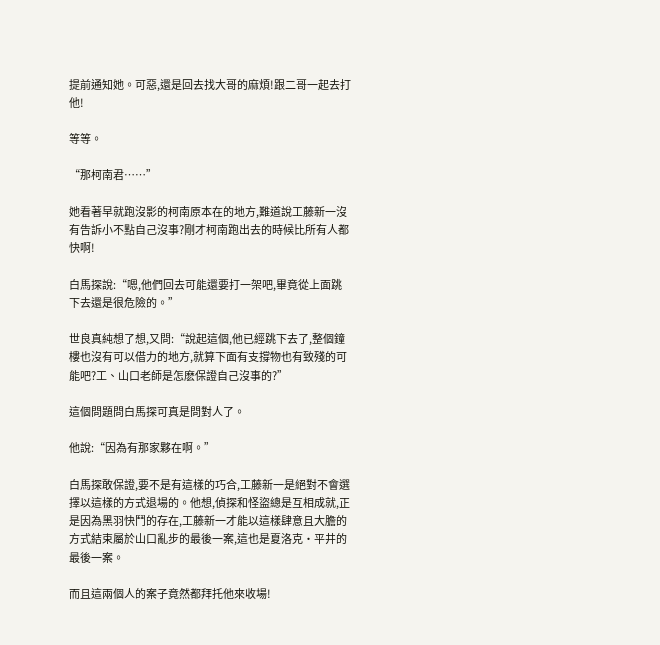提前通知她。可惡,還是回去找大哥的麻煩!跟二哥一起去打他!

等等。

“那柯南君……”

她看著早就跑沒影的柯南原本在的地方,難道說工藤新一沒有告訴小不點自己沒事?剛才柯南跑出去的時候比所有人都快啊!

白馬探說:“嗯,他們回去可能還要打一架吧,畢竟從上面跳下去還是很危險的。”

世良真純想了想,又問:“說起這個,他已經跳下去了,整個鐘樓也沒有可以借力的地方,就算下面有支撐物也有致殘的可能吧?工、山口老師是怎麽保證自己沒事的?”

這個問題問白馬探可真是問對人了。

他說:“因為有那家夥在啊。”

白馬探敢保證,要不是有這樣的巧合,工藤新一是絕對不會選擇以這樣的方式退場的。他想,偵探和怪盜總是互相成就,正是因為黑羽快鬥的存在,工藤新一才能以這樣肆意且大膽的方式結束屬於山口亂步的最後一案,這也是夏洛克·平井的最後一案。

而且這兩個人的案子竟然都拜托他來收場!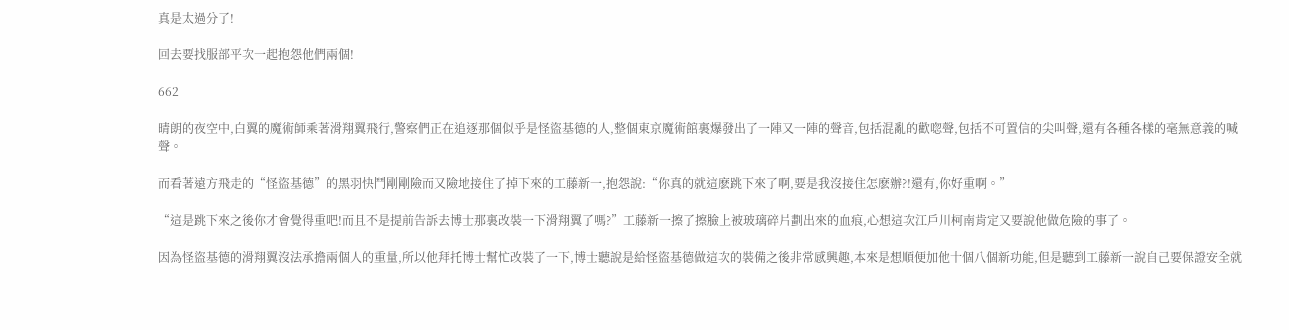真是太過分了!

回去要找服部平次一起抱怨他們兩個!

662

晴朗的夜空中,白翼的魔術師乘著滑翔翼飛行,警察們正在追逐那個似乎是怪盜基德的人,整個東京魔術館裏爆發出了一陣又一陣的聲音,包括混亂的歡唿聲,包括不可置信的尖叫聲,還有各種各樣的毫無意義的喊聲。

而看著遠方飛走的“怪盜基德”的黑羽快鬥剛剛險而又險地接住了掉下來的工藤新一,抱怨說:“你真的就這麽跳下來了啊,要是我沒接住怎麽辦?!還有,你好重啊。”

“這是跳下來之後你才會覺得重吧!而且不是提前告訴去博士那裏改裝一下滑翔翼了嗎?”工藤新一擦了擦臉上被玻璃碎片劃出來的血痕,心想這次江戶川柯南肯定又要說他做危險的事了。

因為怪盜基德的滑翔翼沒法承擔兩個人的重量,所以他拜托博士幫忙改裝了一下,博士聽說是給怪盜基德做這次的裝備之後非常感興趣,本來是想順便加他十個八個新功能,但是聽到工藤新一說自己要保證安全就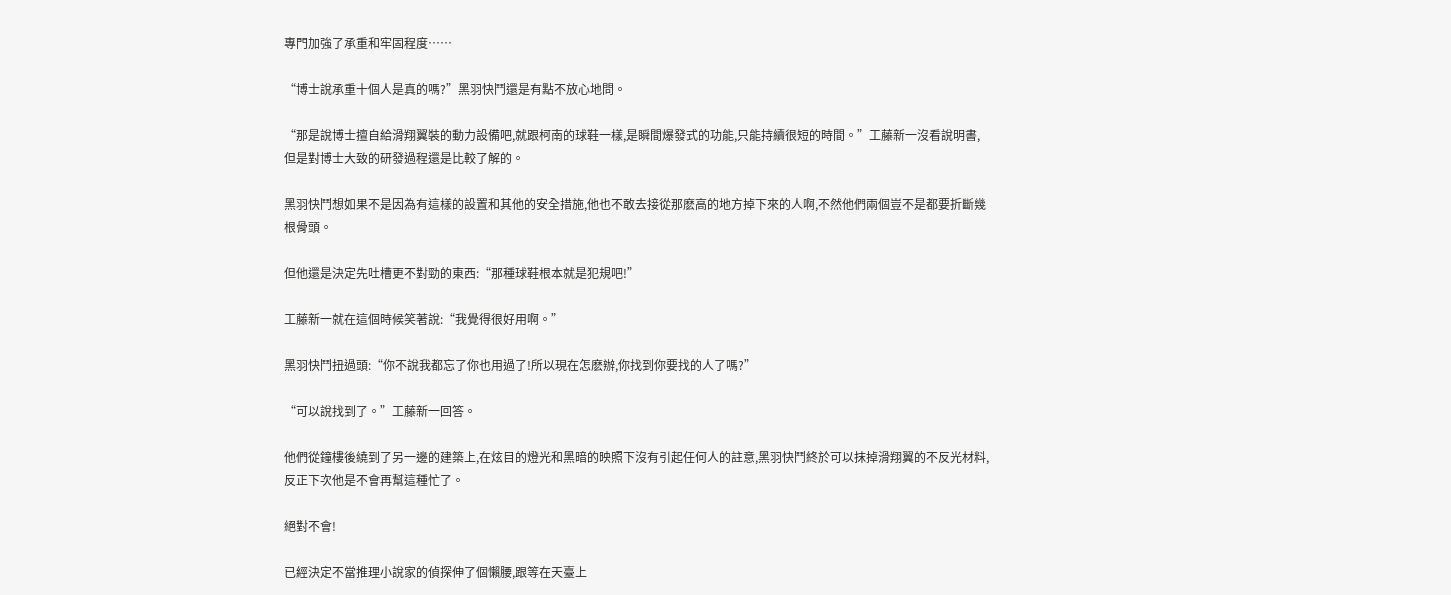專門加強了承重和牢固程度……

“博士說承重十個人是真的嗎?”黑羽快鬥還是有點不放心地問。

“那是說博士擅自給滑翔翼裝的動力設備吧,就跟柯南的球鞋一樣,是瞬間爆發式的功能,只能持續很短的時間。”工藤新一沒看說明書,但是對博士大致的研發過程還是比較了解的。

黑羽快鬥想如果不是因為有這樣的設置和其他的安全措施,他也不敢去接從那麽高的地方掉下來的人啊,不然他們兩個豈不是都要折斷幾根骨頭。

但他還是決定先吐槽更不對勁的東西:“那種球鞋根本就是犯規吧!”

工藤新一就在這個時候笑著說:“我覺得很好用啊。”

黑羽快鬥扭過頭:“你不說我都忘了你也用過了!所以現在怎麽辦,你找到你要找的人了嗎?”

“可以說找到了。”工藤新一回答。

他們從鐘樓後繞到了另一邊的建築上,在炫目的燈光和黑暗的映照下沒有引起任何人的註意,黑羽快鬥終於可以抹掉滑翔翼的不反光材料,反正下次他是不會再幫這種忙了。

絕對不會!

已經決定不當推理小說家的偵探伸了個懶腰,跟等在天臺上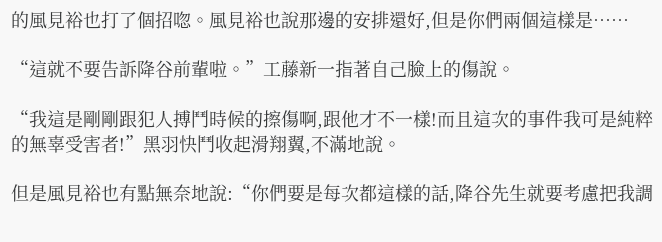的風見裕也打了個招唿。風見裕也說那邊的安排還好,但是你們兩個這樣是……

“這就不要告訴降谷前輩啦。”工藤新一指著自己臉上的傷說。

“我這是剛剛跟犯人搏鬥時候的擦傷啊,跟他才不一樣!而且這次的事件我可是純粹的無辜受害者!”黑羽快鬥收起滑翔翼,不滿地說。

但是風見裕也有點無奈地說:“你們要是每次都這樣的話,降谷先生就要考慮把我調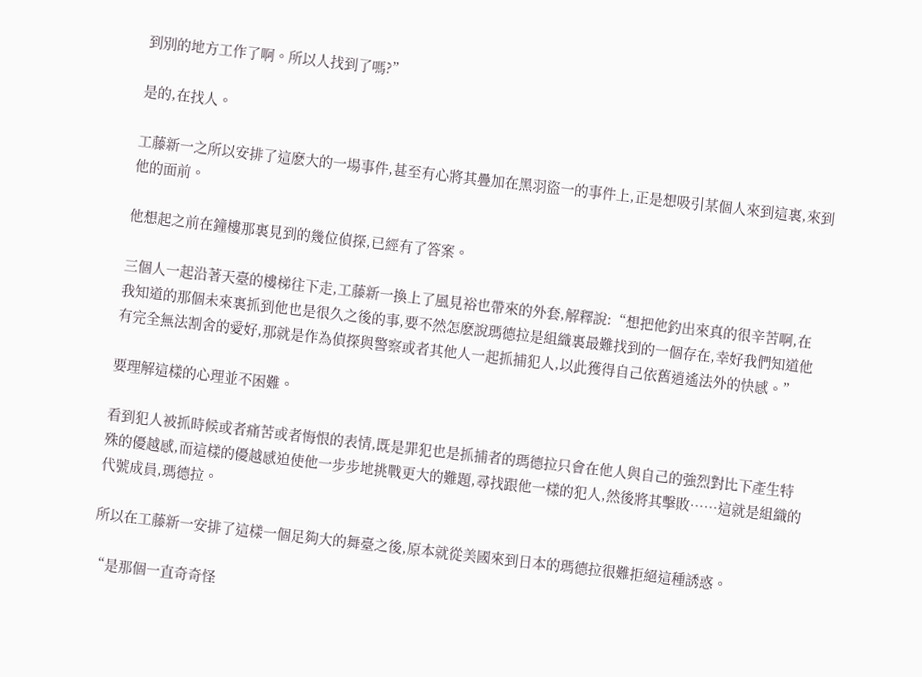到別的地方工作了啊。所以人找到了嗎?”

是的,在找人。

工藤新一之所以安排了這麽大的一場事件,甚至有心將其疊加在黑羽盜一的事件上,正是想吸引某個人來到這裏,來到他的面前。

他想起之前在鐘樓那裏見到的幾位偵探,已經有了答案。

三個人一起沿著天臺的樓梯往下走,工藤新一換上了風見裕也帶來的外套,解釋說:“想把他釣出來真的很辛苦啊,在我知道的那個未來裏抓到他也是很久之後的事,要不然怎麽說瑪德拉是組織裏最難找到的一個存在,幸好我們知道他有完全無法割舍的愛好,那就是作為偵探與警察或者其他人一起抓捕犯人,以此獲得自己依舊逍遙法外的快感。”

要理解這樣的心理並不困難。

看到犯人被抓時候或者痛苦或者悔恨的表情,既是罪犯也是抓捕者的瑪德拉只會在他人與自己的強烈對比下產生特殊的優越感,而這樣的優越感迫使他一步步地挑戰更大的難題,尋找跟他一樣的犯人,然後將其擊敗……這就是組織的代號成員,瑪德拉。

所以在工藤新一安排了這樣一個足夠大的舞臺之後,原本就從美國來到日本的瑪德拉很難拒絕這種誘惑。

“是那個一直奇奇怪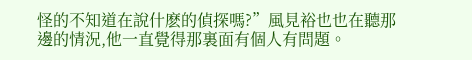怪的不知道在說什麽的偵探嗎?”風見裕也也在聽那邊的情況,他一直覺得那裏面有個人有問題。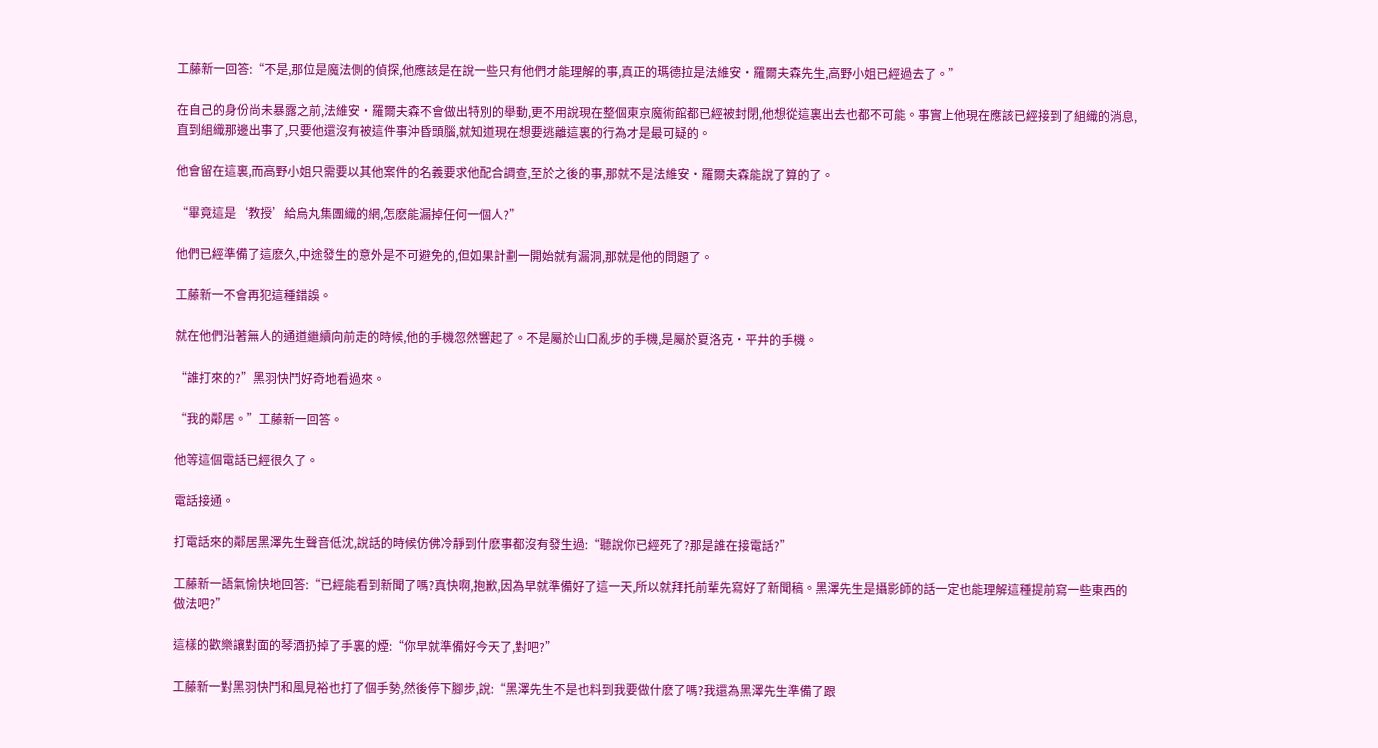工藤新一回答:“不是,那位是魔法側的偵探,他應該是在說一些只有他們才能理解的事,真正的瑪德拉是法維安·羅爾夫森先生,高野小姐已經過去了。”

在自己的身份尚未暴露之前,法維安·羅爾夫森不會做出特別的舉動,更不用說現在整個東京魔術館都已經被封閉,他想從這裏出去也都不可能。事實上他現在應該已經接到了組織的消息,直到組織那邊出事了,只要他還沒有被這件事沖昏頭腦,就知道現在想要逃離這裏的行為才是最可疑的。

他會留在這裏,而高野小姐只需要以其他案件的名義要求他配合調查,至於之後的事,那就不是法維安·羅爾夫森能說了算的了。

“畢竟這是‘教授’給烏丸集團織的網,怎麽能漏掉任何一個人?”

他們已經準備了這麽久,中途發生的意外是不可避免的,但如果計劃一開始就有漏洞,那就是他的問題了。

工藤新一不會再犯這種錯誤。

就在他們沿著無人的通道繼續向前走的時候,他的手機忽然響起了。不是屬於山口亂步的手機,是屬於夏洛克·平井的手機。

“誰打來的?”黑羽快鬥好奇地看過來。

“我的鄰居。”工藤新一回答。

他等這個電話已經很久了。

電話接通。

打電話來的鄰居黑澤先生聲音低沈,說話的時候仿佛冷靜到什麽事都沒有發生過:“聽說你已經死了?那是誰在接電話?”

工藤新一語氣愉快地回答:“已經能看到新聞了嗎?真快啊,抱歉,因為早就準備好了這一天,所以就拜托前輩先寫好了新聞稿。黑澤先生是攝影師的話一定也能理解這種提前寫一些東西的做法吧?”

這樣的歡樂讓對面的琴酒扔掉了手裏的煙:“你早就準備好今天了,對吧?”

工藤新一對黑羽快鬥和風見裕也打了個手勢,然後停下腳步,說:“黑澤先生不是也料到我要做什麽了嗎?我還為黑澤先生準備了跟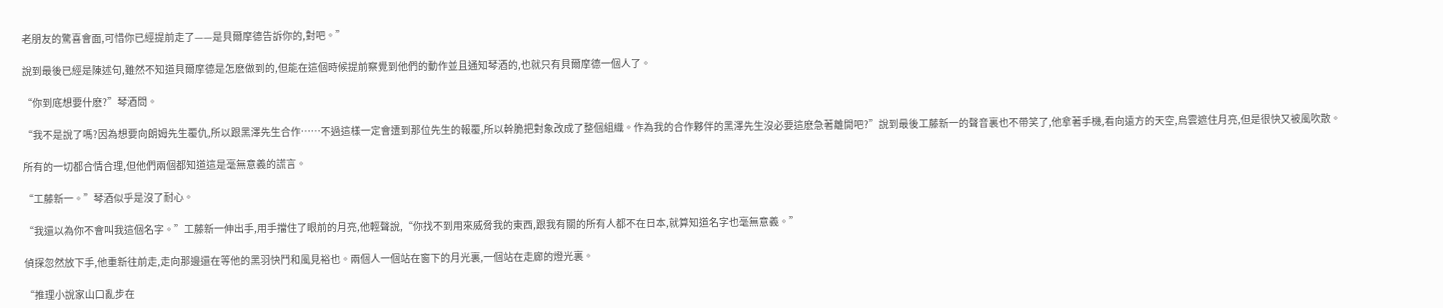老朋友的驚喜會面,可惜你已經提前走了——是貝爾摩德告訴你的,對吧。”

說到最後已經是陳述句,雖然不知道貝爾摩德是怎麽做到的,但能在這個時候提前察覺到他們的動作並且通知琴酒的,也就只有貝爾摩德一個人了。

“你到底想要什麽?”琴酒問。

“我不是說了嗎?因為想要向朗姆先生覆仇,所以跟黑澤先生合作……不過這樣一定會遭到那位先生的報覆,所以幹脆把對象改成了整個組織。作為我的合作夥伴的黑澤先生沒必要這麽急著離開吧?”說到最後工藤新一的聲音裏也不帶笑了,他拿著手機,看向遠方的天空,烏雲遮住月亮,但是很快又被風吹散。

所有的一切都合情合理,但他們兩個都知道這是毫無意義的謊言。

“工藤新一。”琴酒似乎是沒了耐心。

“我還以為你不會叫我這個名字。”工藤新一伸出手,用手擋住了眼前的月亮,他輕聲說,“你找不到用來威脅我的東西,跟我有關的所有人都不在日本,就算知道名字也毫無意義。”

偵探忽然放下手,他重新往前走,走向那邊還在等他的黑羽快鬥和風見裕也。兩個人一個站在窗下的月光裏,一個站在走廊的燈光裏。

“推理小說家山口亂步在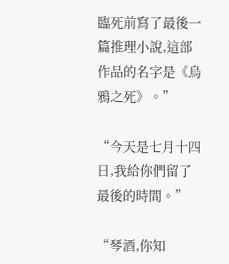臨死前寫了最後一篇推理小說,這部作品的名字是《烏鴉之死》。”

“今天是七月十四日,我給你們留了最後的時間。”

“琴酒,你知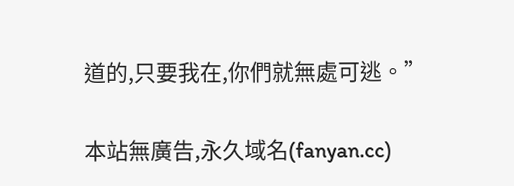道的,只要我在,你們就無處可逃。”

本站無廣告,永久域名(fanyan.cc)